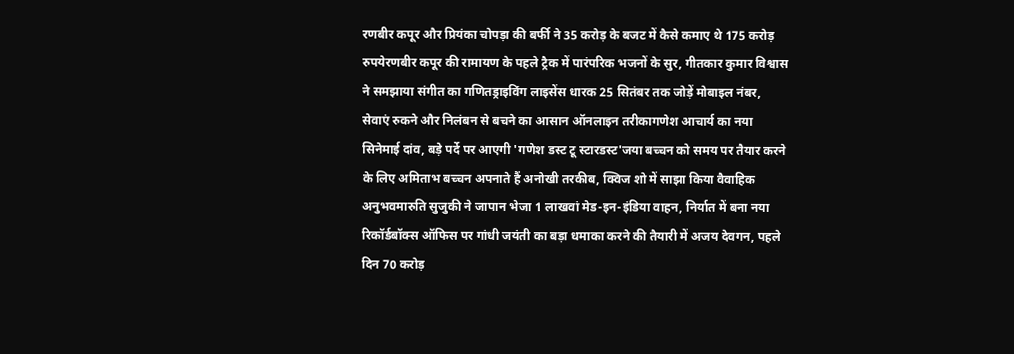रणबीर कपूर और प्रियंका चोपड़ा की बर्फी ने 35 करोड़ के बजट में कैसे कमाए थे 175 करोड़ रुपयेरणबीर कपूर की रामायण के पहले ट्रैक में पारंपरिक भजनों के सुर, गीतकार कुमार विश्वास ने समझाया संगीत का गणितड्राइविंग लाइसेंस धारक 25 सितंबर तक जोड़ें मोबाइल नंबर, सेवाएं रुकने और निलंबन से बचने का आसान ऑनलाइन तरीकागणेश आचार्य का नया सिनेमाई दांव, बड़े पर्दे पर आएगी 'गणेश डस्ट टू स्टारडस्ट'जया बच्चन को समय पर तैयार करने के लिए अमिताभ बच्चन अपनाते हैं अनोखी तरकीब, क्विज शो में साझा किया वैवाहिक अनुभवमारुति सुजुकी ने जापान भेजा 1 लाखवां मेड-इन-इंडिया वाहन, निर्यात में बना नया रिकॉर्डबॉक्स ऑफिस पर गांधी जयंती का बड़ा धमाका करने की तैयारी में अजय देवगन, पहले दिन 70 करोड़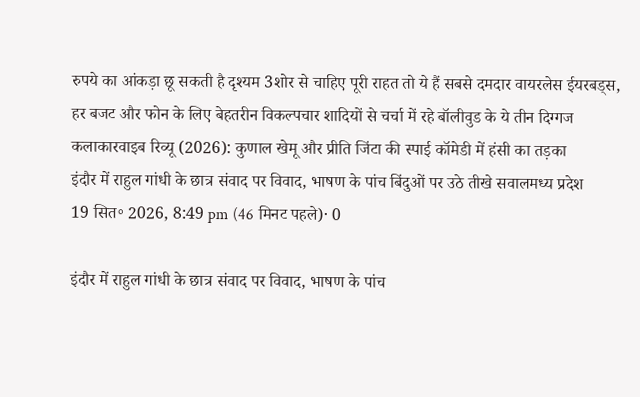रुपये का आंकड़ा छू सकती है दृश्यम 3शोर से चाहिए पूरी राहत तो ये हैं सबसे दमदार वायरलेस ईयरबड्स, हर बजट और फोन के लिए बेहतरीन विकल्पचार शादियों से चर्चा में रहे बॉलीवुड के ये तीन दिग्गज कलाकारवाइब रिव्यू (2026): कुणाल खेमू और प्रीति जिंटा की स्पाई कॉमेडी में हंसी का तड़का
इंदौर में राहुल गांधी के छात्र संवाद पर विवाद, भाषण के पांच बिंदुओं पर उठे तीखे सवालमध्य प्रदेश
19 सित॰ 2026, 8:49 pm (46 मिनट पहले)· 0

इंदौर में राहुल गांधी के छात्र संवाद पर विवाद, भाषण के पांच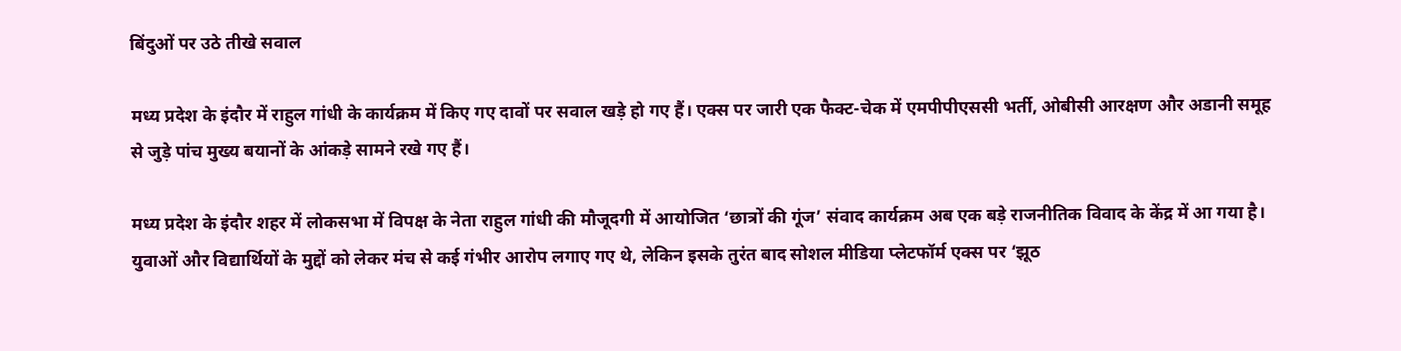बिंदुओं पर उठे तीखे सवाल

मध्य प्रदेश के इंदौर में राहुल गांधी के कार्यक्रम में किए गए दावों पर सवाल खड़े हो गए हैं। एक्स पर जारी एक फैक्ट-चेक में एमपीपीएससी भर्ती, ओबीसी आरक्षण और अडानी समूह से जुड़े पांच मुख्य बयानों के आंकड़े सामने रखे गए हैं।

मध्य प्रदेश के इंदौर शहर में लोकसभा में विपक्ष के नेता राहुल गांधी की मौजूदगी में आयोजित ‘छात्रों की गूंज’ संवाद कार्यक्रम अब एक बड़े राजनीतिक विवाद के केंद्र में आ गया है। युवाओं और विद्यार्थियों के मुद्दों को लेकर मंच से कई गंभीर आरोप लगाए गए थे, लेकिन इसके तुरंत बाद सोशल मीडिया प्लेटफॉर्म एक्स पर ‘झूठ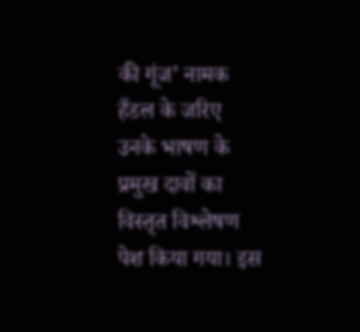की गूंज’ नामक हैंडल के जरिए उनके भाषण के प्रमुख दावों का विस्तृत विश्लेषण पेश किया गया। इस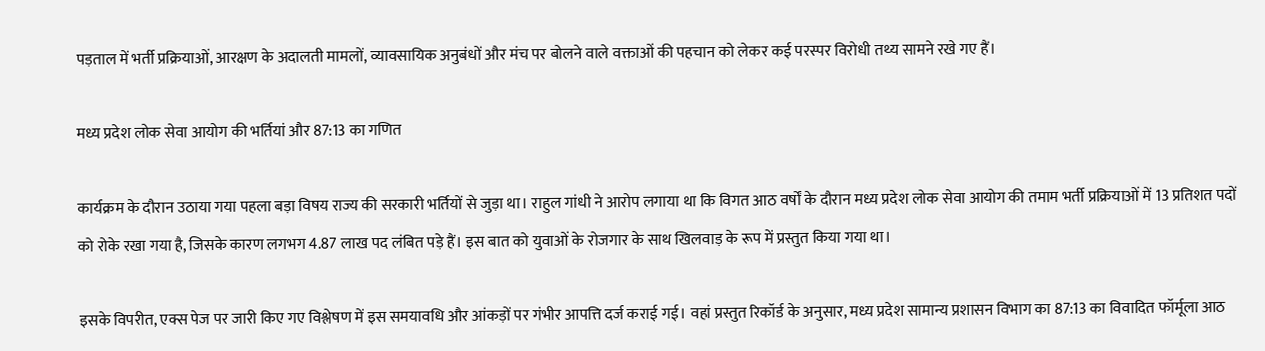पड़ताल में भर्ती प्रक्रियाओं, आरक्षण के अदालती मामलों, व्यावसायिक अनुबंधों और मंच पर बोलने वाले वक्ताओं की पहचान को लेकर कई परस्पर विरोधी तथ्य सामने रखे गए हैं।

मध्य प्रदेश लोक सेवा आयोग की भर्तियां और 87:13 का गणित

कार्यक्रम के दौरान उठाया गया पहला बड़ा विषय राज्य की सरकारी भर्तियों से जुड़ा था। राहुल गांधी ने आरोप लगाया था कि विगत आठ वर्षों के दौरान मध्य प्रदेश लोक सेवा आयोग की तमाम भर्ती प्रक्रियाओं में 13 प्रतिशत पदों को रोके रखा गया है, जिसके कारण लगभग 4.87 लाख पद लंबित पड़े हैं। इस बात को युवाओं के रोजगार के साथ खिलवाड़ के रूप में प्रस्तुत किया गया था।

इसके विपरीत, एक्स पेज पर जारी किए गए विश्लेषण में इस समयावधि और आंकड़ों पर गंभीर आपत्ति दर्ज कराई गई। वहां प्रस्तुत रिकॉर्ड के अनुसार, मध्य प्रदेश सामान्य प्रशासन विभाग का 87:13 का विवादित फॉर्मूला आठ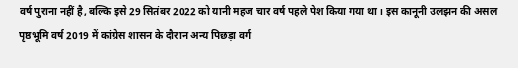वर्ष पुराना नहीं है, बल्कि इसे 29 सितंबर 2022 को यानी महज चार वर्ष पहले पेश किया गया था। इस कानूनी उलझन की असल पृष्ठभूमि वर्ष 2019 में कांग्रेस शासन के दौरान अन्य पिछड़ा वर्ग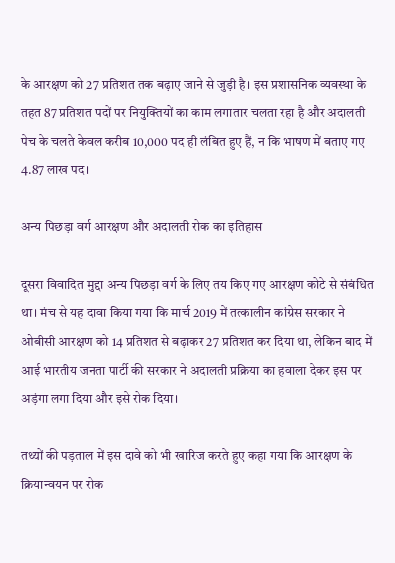के आरक्षण को 27 प्रतिशत तक बढ़ाए जाने से जुड़ी है। इस प्रशासनिक व्यवस्था के तहत 87 प्रतिशत पदों पर नियुक्तियों का काम लगातार चलता रहा है और अदालती पेच के चलते केवल करीब 10,000 पद ही लंबित हुए हैं, न कि भाषण में बताए गए 4.87 लाख पद।

अन्य पिछड़ा वर्ग आरक्षण और अदालती रोक का इतिहास

दूसरा विवादित मुद्दा अन्य पिछड़ा वर्ग के लिए तय किए गए आरक्षण कोटे से संबंधित था। मंच से यह दावा किया गया कि मार्च 2019 में तत्कालीन कांग्रेस सरकार ने ओबीसी आरक्षण को 14 प्रतिशत से बढ़ाकर 27 प्रतिशत कर दिया था, लेकिन बाद में आई भारतीय जनता पार्टी की सरकार ने अदालती प्रक्रिया का हवाला देकर इस पर अड़ंगा लगा दिया और इसे रोक दिया।

तथ्यों की पड़ताल में इस दावे को भी खारिज करते हुए कहा गया कि आरक्षण के क्रियान्वयन पर रोक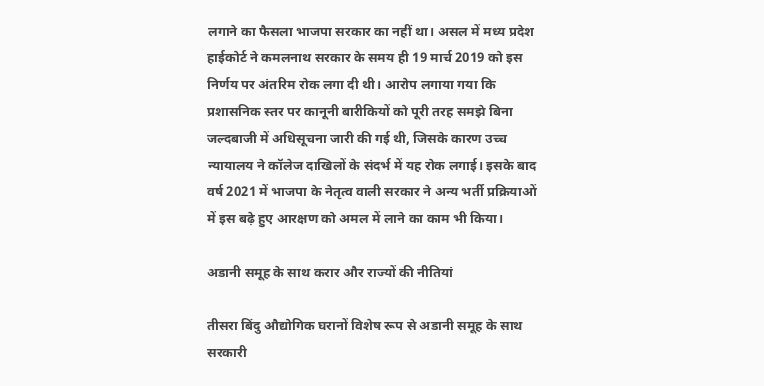लगाने का फैसला भाजपा सरकार का नहीं था। असल में मध्य प्रदेश हाईकोर्ट ने कमलनाथ सरकार के समय ही 19 मार्च 2019 को इस निर्णय पर अंतरिम रोक लगा दी थी। आरोप लगाया गया कि प्रशासनिक स्तर पर कानूनी बारीकियों को पूरी तरह समझे बिना जल्दबाजी में अधिसूचना जारी की गई थी, जिसके कारण उच्च न्यायालय ने कॉलेज दाखिलों के संदर्भ में यह रोक लगाई। इसके बाद वर्ष 2021 में भाजपा के नेतृत्व वाली सरकार ने अन्य भर्ती प्रक्रियाओं में इस बढ़े हुए आरक्षण को अमल में लाने का काम भी किया।

अडानी समूह के साथ करार और राज्यों की नीतियां

तीसरा बिंदु औद्योगिक घरानों विशेष रूप से अडानी समूह के साथ सरकारी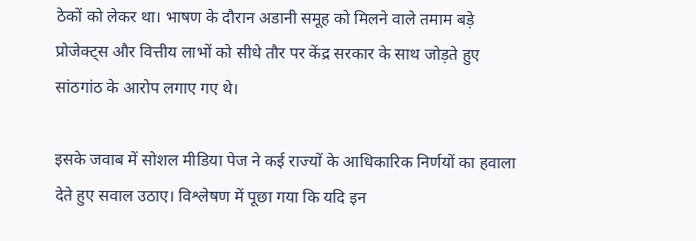ठेकों को लेकर था। भाषण के दौरान अडानी समूह को मिलने वाले तमाम बड़े प्रोजेक्ट्स और वित्तीय लाभों को सीधे तौर पर केंद्र सरकार के साथ जोड़ते हुए सांठगांठ के आरोप लगाए गए थे।

इसके जवाब में सोशल मीडिया पेज ने कई राज्यों के आधिकारिक निर्णयों का हवाला देते हुए सवाल उठाए। विश्लेषण में पूछा गया कि यदि इन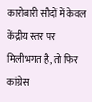कारोबारी सौदों में केवल केंद्रीय स्तर पर मिलीभगत है, तो फिर कांग्रेस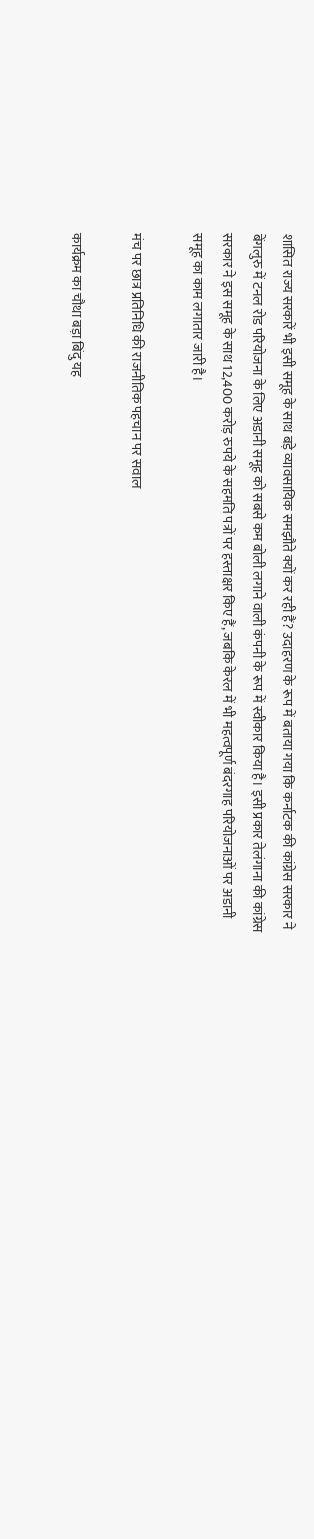शासित राज्य सरकारें भी इसी समूह के साथ बड़े व्यावसायिक समझौते क्यों कर रही हैं? उदाहरण के रूप में बताया गया कि कर्नाटक की कांग्रेस सरकार ने बेंगलुरु में टनल रोड परियोजना के लिए अडानी समूह को सबसे कम बोली लगाने वाली कंपनी के रूप में स्वीकार किया है। इसी प्रकार तेलंगाना की कांग्रेस सरकार ने इस समूह के साथ 12,400 करोड़ रुपये के सहमति पत्रों पर हस्ताक्षर किए हैं, जबकि केरल में भी महत्वपूर्ण बंदरगाह परियोजनाओं पर अडानी समूह का काम लगातार जारी है।

मंच पर छात्र प्रतिनिधि की राजनीतिक पहचान पर सवाल

कार्यक्रम का चौथा बड़ा बिंदु यह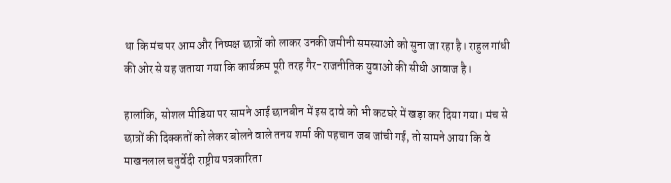था कि मंच पर आम और निष्पक्ष छात्रों को लाकर उनकी जमीनी समस्याओं को सुना जा रहा है। राहुल गांधी की ओर से यह जताया गया कि कार्यक्रम पूरी तरह गैर-राजनीतिक युवाओं की सीधी आवाज है।

हालांकि, सोशल मीडिया पर सामने आई छानबीन में इस दावे को भी कटघरे में खड़ा कर दिया गया। मंच से छात्रों की दिक्कतों को लेकर बोलने वाले तनय शर्मा की पहचान जब जांची गई, तो सामने आया कि वे माखनलाल चतुर्वेदी राष्ट्रीय पत्रकारिता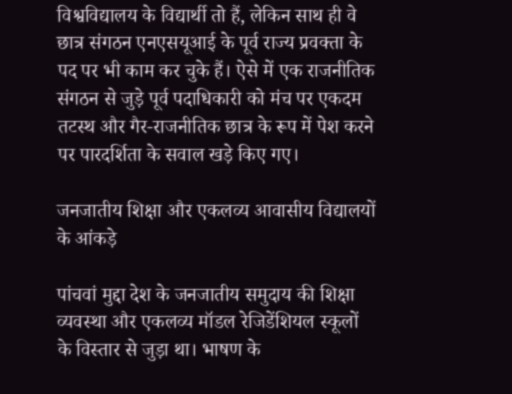विश्वविद्यालय के विद्यार्थी तो हैं, लेकिन साथ ही वे छात्र संगठन एनएसयूआई के पूर्व राज्य प्रवक्ता के पद पर भी काम कर चुके हैं। ऐसे में एक राजनीतिक संगठन से जुड़े पूर्व पदाधिकारी को मंच पर एकदम तटस्थ और गैर-राजनीतिक छात्र के रूप में पेश करने पर पारदर्शिता के सवाल खड़े किए गए।

जनजातीय शिक्षा और एकलव्य आवासीय विद्यालयों के आंकड़े

पांचवां मुद्दा देश के जनजातीय समुदाय की शिक्षा व्यवस्था और एकलव्य मॉडल रेजिडेंशियल स्कूलों के विस्तार से जुड़ा था। भाषण के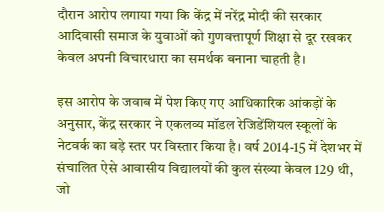दौरान आरोप लगाया गया कि केंद्र में नरेंद्र मोदी की सरकार आदिवासी समाज के युवाओं को गुणवत्तापूर्ण शिक्षा से दूर रखकर केवल अपनी विचारधारा का समर्थक बनाना चाहती है।

इस आरोप के जवाब में पेश किए गए आधिकारिक आंकड़ों के अनुसार, केंद्र सरकार ने एकलव्य मॉडल रेजिडेंशियल स्कूलों के नेटवर्क का बड़े स्तर पर विस्तार किया है। वर्ष 2014-15 में देशभर में संचालित ऐसे आवासीय विद्यालयों की कुल संख्या केवल 129 थी, जो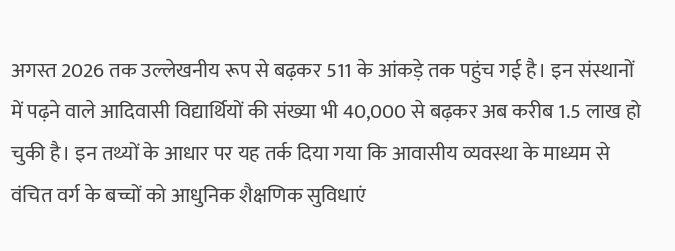अगस्त 2026 तक उल्लेखनीय रूप से बढ़कर 511 के आंकड़े तक पहुंच गई है। इन संस्थानों में पढ़ने वाले आदिवासी विद्यार्थियों की संख्या भी 40,000 से बढ़कर अब करीब 1.5 लाख हो चुकी है। इन तथ्यों के आधार पर यह तर्क दिया गया कि आवासीय व्यवस्था के माध्यम से वंचित वर्ग के बच्चों को आधुनिक शैक्षणिक सुविधाएं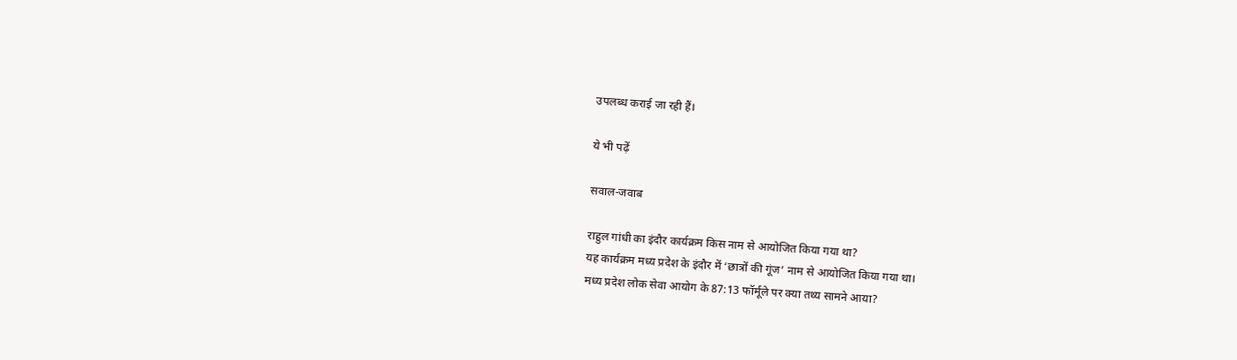उपलब्ध कराई जा रही हैं।

ये भी पढ़ें

सवाल-जवाब

राहुल गांधी का इंदौर कार्यक्रम किस नाम से आयोजित किया गया था?
यह कार्यक्रम मध्य प्रदेश के इंदौर में ‘छात्रों की गूंज’ नाम से आयोजित किया गया था।
मध्य प्रदेश लोक सेवा आयोग के 87:13 फॉर्मूले पर क्या तथ्य सामने आया?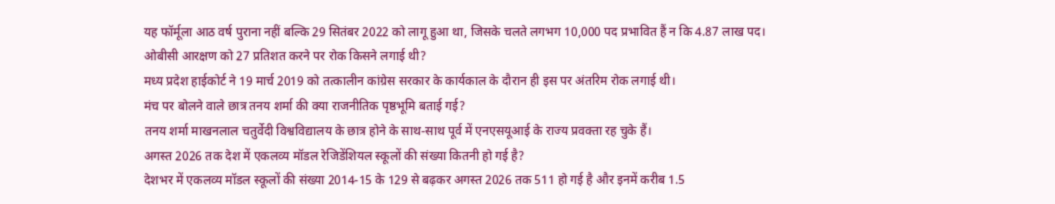यह फॉर्मूला आठ वर्ष पुराना नहीं बल्कि 29 सितंबर 2022 को लागू हुआ था, जिसके चलते लगभग 10,000 पद प्रभावित हैं न कि 4.87 लाख पद।
ओबीसी आरक्षण को 27 प्रतिशत करने पर रोक किसने लगाई थी?
मध्य प्रदेश हाईकोर्ट ने 19 मार्च 2019 को तत्कालीन कांग्रेस सरकार के कार्यकाल के दौरान ही इस पर अंतरिम रोक लगाई थी।
मंच पर बोलने वाले छात्र तनय शर्मा की क्या राजनीतिक पृष्ठभूमि बताई गई?
तनय शर्मा माखनलाल चतुर्वेदी विश्वविद्यालय के छात्र होने के साथ-साथ पूर्व में एनएसयूआई के राज्य प्रवक्ता रह चुके हैं।
अगस्त 2026 तक देश में एकलव्य मॉडल रेजिडेंशियल स्कूलों की संख्या कितनी हो गई है?
देशभर में एकलव्य मॉडल स्कूलों की संख्या 2014-15 के 129 से बढ़कर अगस्त 2026 तक 511 हो गई है और इनमें करीब 1.5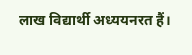लाख विद्यार्थी अध्ययनरत हैं।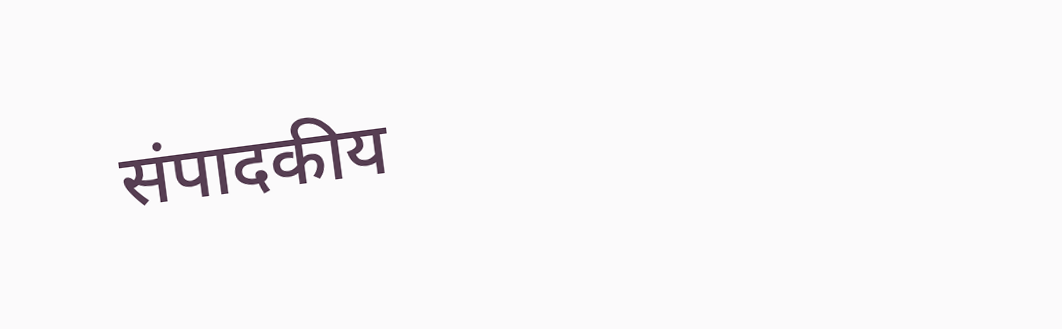संपादकीय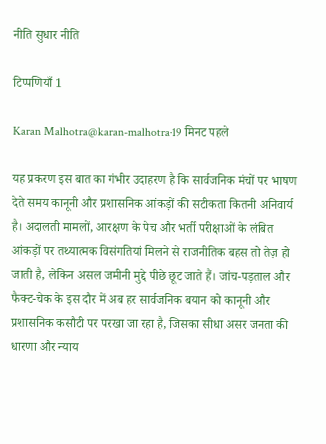नीति सुधार नीति

टिप्पणियाँ 1

Karan Malhotra@karan-malhotra·19 मिनट पहले

यह प्रकरण इस बात का गंभीर उदाहरण है कि सार्वजनिक मंचों पर भाषण देते समय कानूनी और प्रशासनिक आंकड़ों की सटीकता कितनी अनिवार्य है। अदालती मामलों, आरक्षण के पेच और भर्ती परीक्षाओं के लंबित आंकड़ों पर तथ्यात्मक विसंगतियां मिलने से राजनीतिक बहस तो तेज़ हो जाती है, लेकिन असल जमीनी मुद्दे पीछे छूट जाते हैं। जांच-पड़ताल और फैक्ट-चेक के इस दौर में अब हर सार्वजनिक बयान को कानूनी और प्रशासनिक कसौटी पर परखा जा रहा है, जिसका सीधा असर जनता की धारणा और न्याय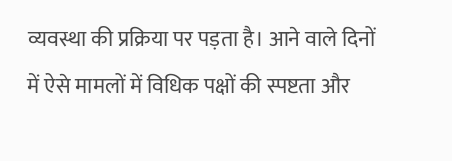व्यवस्था की प्रक्रिया पर पड़ता है। आने वाले दिनों में ऐसे मामलों में विधिक पक्षों की स्पष्टता और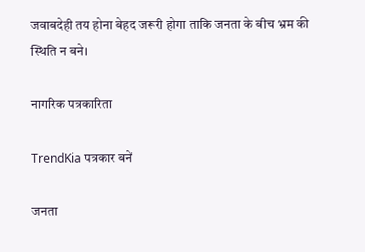जवाबदेही तय होना बेहद जरूरी होगा ताकि जनता के बीच भ्रम की स्थिति न बने।

नागरिक पत्रकारिता

TrendKia पत्रकार बनें

जनता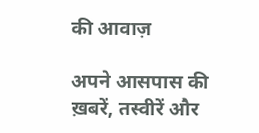की आवाज़

अपने आसपास की ख़बरें, तस्वीरें और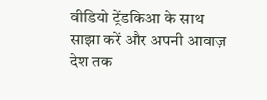वीडियो ट्रेंडकिआ के साथ साझा करें और अपनी आवाज़ देश तक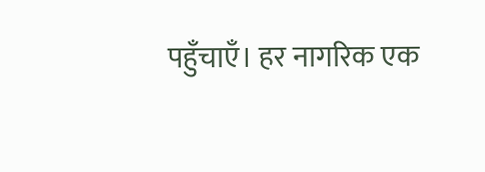पहुँचाएँ। हर नागरिक एक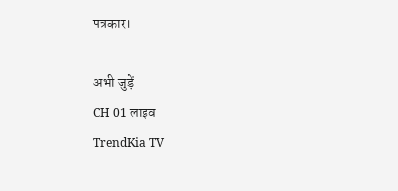पत्रकार।

अभी जुड़ें
CH 01 लाइव
TrendKia TV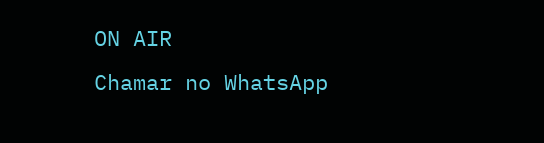ON AIR
Chamar no WhatsApp